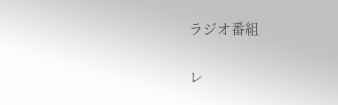ラジオ番組

レ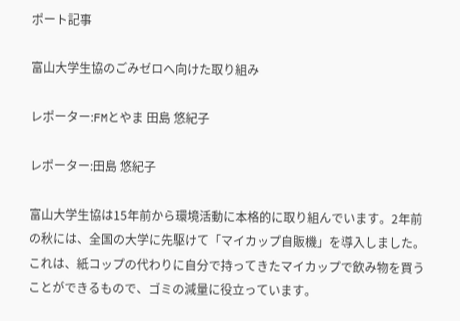ポート記事

富山大学生協のごみゼロへ向けた取り組み

レポーター:FMとやま 田島 悠紀子

レポーター:田島 悠紀子

富山大学生協は15年前から環境活動に本格的に取り組んでいます。2年前の秋には、全国の大学に先駆けて「マイカップ自販機」を導入しました。これは、紙コップの代わりに自分で持ってきたマイカップで飲み物を買うことができるもので、ゴミの減量に役立っています。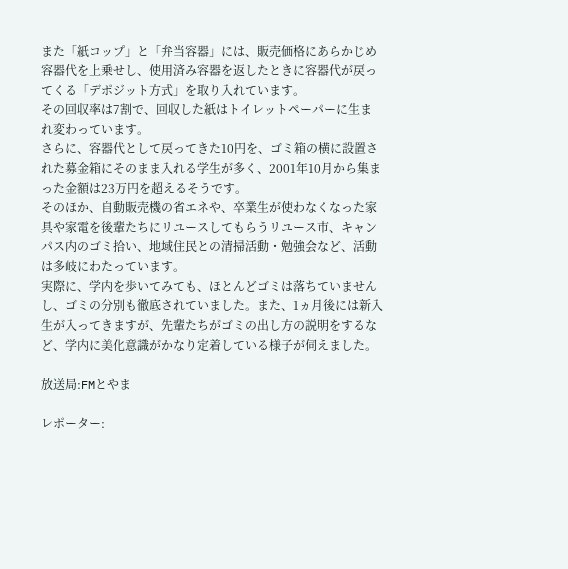また「紙コップ」と「弁当容器」には、販売価格にあらかじめ容器代を上乗せし、使用済み容器を返したときに容器代が戻ってくる「デポジット方式」を取り入れています。
その回収率は7割で、回収した紙はトイレットペーパーに生まれ変わっています。
さらに、容器代として戻ってきた10円を、ゴミ箱の横に設置された募金箱にそのまま入れる学生が多く、2001年10月から集まった金額は23万円を超えるそうです。
そのほか、自動販売機の省エネや、卒業生が使わなくなった家具や家電を後輩たちにリユースしてもらうリユース市、キャンパス内のゴミ拾い、地域住民との清掃活動・勉強会など、活動は多岐にわたっています。
実際に、学内を歩いてみても、ほとんどゴミは落ちていませんし、ゴミの分別も徹底されていました。また、1ヵ月後には新入生が入ってきますが、先輩たちがゴミの出し方の説明をするなど、学内に美化意識がかなり定着している様子が伺えました。

放送局:FMとやま

レポーター: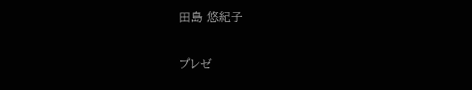田島 悠紀子

プレゼ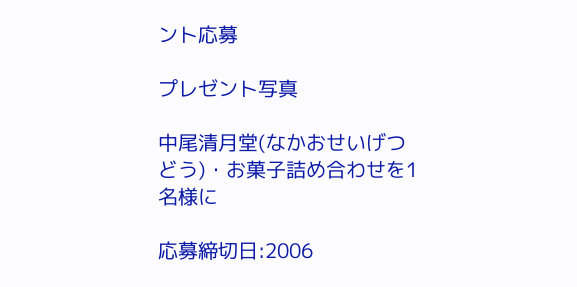ント応募

プレゼント写真

中尾清月堂(なかおせいげつどう)・お菓子詰め合わせを1名様に

応募締切日:2006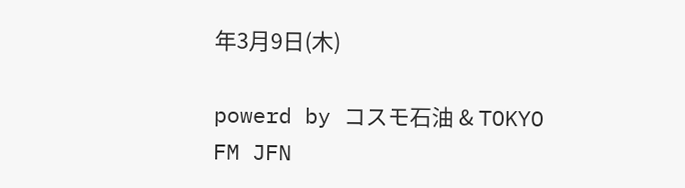年3月9日(木)

powerd by コスモ石油 & TOKYO FM JFN